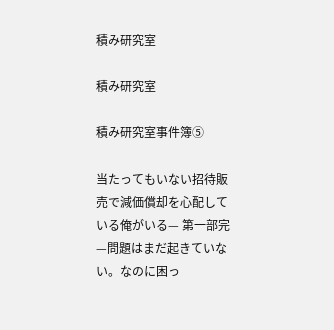積み研究室

積み研究室

積み研究室事件簿⑤

当たってもいない招待販売で減価償却を心配している俺がいる— 第一部完 —問題はまだ起きていない。なのに困っ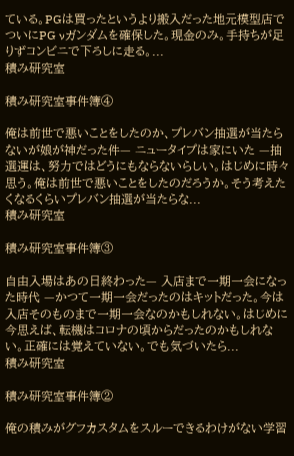ている。PGは買ったというより搬入だった地元模型店でついにPG νガンダムを確保した。現金のみ。手持ちが足りずコンビニで下ろしに走る。...
積み研究室

積み研究室事件簿④

俺は前世で悪いことをしたのか、プレバン抽選が当たらないが娘が神だった件— ニュータイプは家にいた —抽選運は、努力ではどうにもならないらしい。はじめに時々思う。俺は前世で悪いことをしたのだろうか。そう考えたくなるくらいプレバン抽選が当たらな...
積み研究室

積み研究室事件簿③

自由入場はあの日終わった— 入店まで一期一会になった時代 —かつて一期一会だったのはキットだった。今は入店そのものまで一期一会なのかもしれない。はじめに今思えば、転機はコロナの頃からだったのかもしれない。正確には覚えていない。でも気づいたら...
積み研究室

積み研究室事件簿②

俺の積みがグフカスタムをスルーできるわけがない学習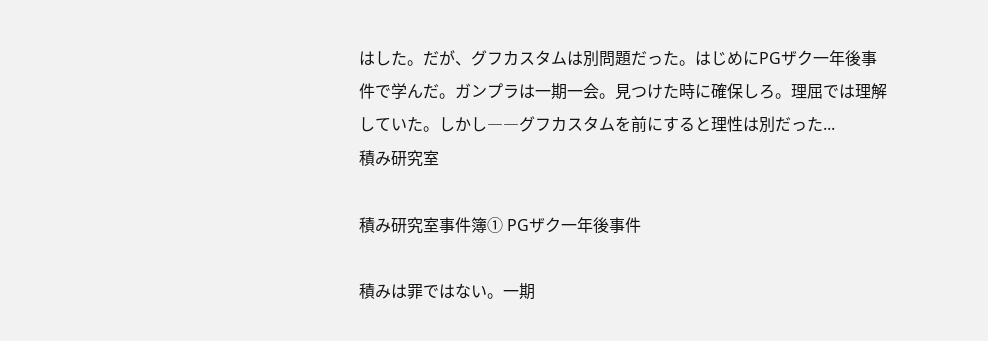はした。だが、グフカスタムは別問題だった。はじめにPGザク一年後事件で学んだ。ガンプラは一期一会。見つけた時に確保しろ。理屈では理解していた。しかし――グフカスタムを前にすると理性は別だった...
積み研究室

積み研究室事件簿① PGザク一年後事件

積みは罪ではない。一期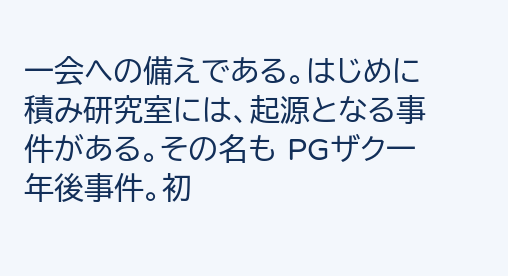一会への備えである。はじめに積み研究室には、起源となる事件がある。その名も PGザク一年後事件。初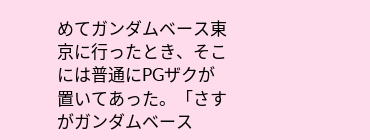めてガンダムベース東京に行ったとき、そこには普通にPGザクが置いてあった。「さすがガンダムベース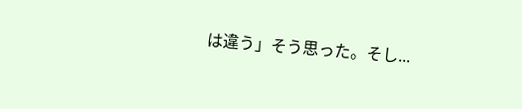は違う」そう思った。そし...